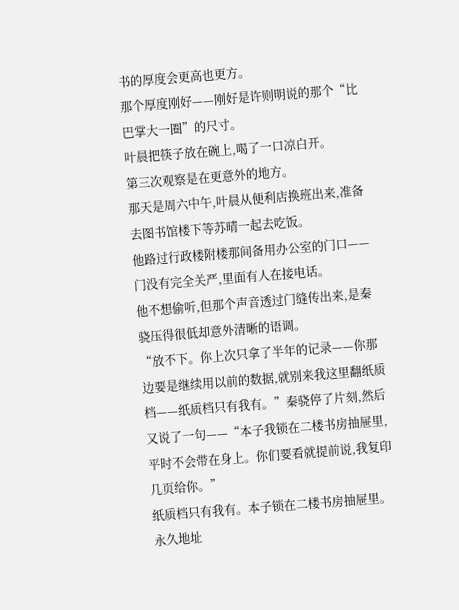书的厚度会更高也更方。
那个厚度刚好——刚好是许则明说的那个“比巴掌大一圈”的尺寸。
叶晨把筷子放在碗上,喝了一口凉白开。
第三次观察是在更意外的地方。
那天是周六中午,叶晨从便利店换班出来,准备去图书馆楼下等苏晴一起去吃饭。
他路过行政楼附楼那间备用办公室的门口——门没有完全关严,里面有人在接电话。
他不想偷听,但那个声音透过门缝传出来,是秦骁压得很低却意外清晰的语调。
“放不下。你上次只拿了半年的记录——你那边要是继续用以前的数据,就别来我这里翻纸质档——纸质档只有我有。”秦骁停了片刻,然后又说了一句——“本子我锁在二楼书房抽屉里,平时不会带在身上。你们要看就提前说,我复印几页给你。”
纸质档只有我有。本子锁在二楼书房抽屉里。
永久地址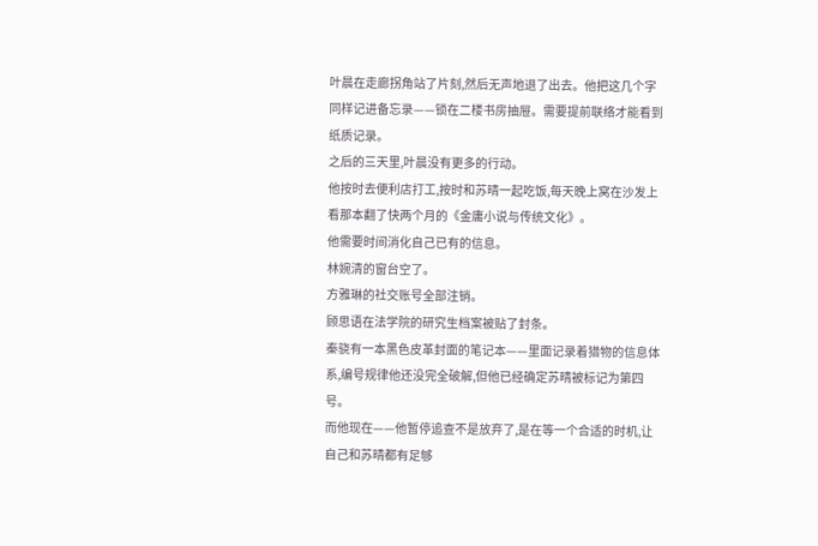叶晨在走廊拐角站了片刻,然后无声地退了出去。他把这几个字同样记进备忘录——锁在二楼书房抽屉。需要提前联络才能看到纸质记录。
之后的三天里,叶晨没有更多的行动。
他按时去便利店打工,按时和苏晴一起吃饭,每天晚上窝在沙发上看那本翻了快两个月的《金庸小说与传统文化》。
他需要时间消化自己已有的信息。
林婉清的窗台空了。
方雅琳的社交账号全部注销。
顾思语在法学院的研究生档案被贴了封条。
秦骁有一本黑色皮革封面的笔记本——里面记录着猎物的信息体系,编号规律他还没完全破解,但他已经确定苏晴被标记为第四号。
而他现在——他暂停追查不是放弃了,是在等一个合适的时机,让自己和苏晴都有足够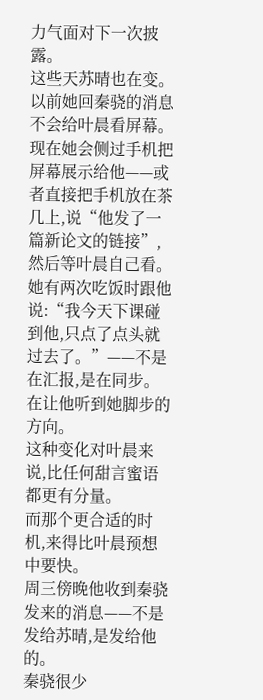力气面对下一次披露。
这些天苏晴也在变。
以前她回秦骁的消息不会给叶晨看屏幕。
现在她会侧过手机把屏幕展示给他——或者直接把手机放在茶几上,说“他发了一篇新论文的链接”,然后等叶晨自己看。
她有两次吃饭时跟他说:“我今天下课碰到他,只点了点头就过去了。”——不是在汇报,是在同步。
在让他听到她脚步的方向。
这种变化对叶晨来说,比任何甜言蜜语都更有分量。
而那个更合适的时机,来得比叶晨预想中要快。
周三傍晚他收到秦骁发来的消息——不是发给苏晴,是发给他的。
秦骁很少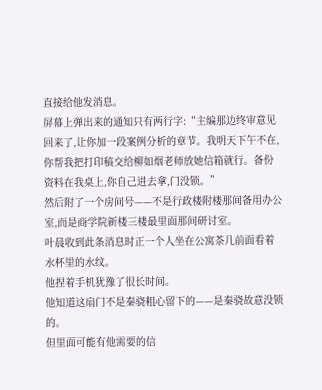直接给他发消息。
屏幕上弹出来的通知只有两行字:“主编那边终审意见回来了,让你加一段案例分析的章节。我明天下午不在,你帮我把打印稿交给柳如烟老师放她信箱就行。备份资料在我桌上,你自己进去拿,门没锁。”
然后附了一个房间号——不是行政楼附楼那间备用办公室,而是商学院新楼三楼最里面那间研讨室。
叶晨收到此条消息时正一个人坐在公寓茶几前面看着水杯里的水纹。
他捏着手机犹豫了很长时间。
他知道这扇门不是秦骁粗心留下的——是秦骁故意没锁的。
但里面可能有他需要的信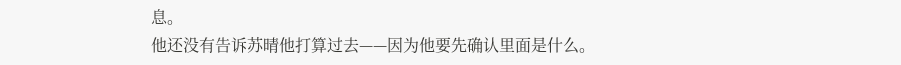息。
他还没有告诉苏晴他打算过去——因为他要先确认里面是什么。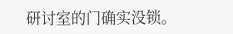研讨室的门确实没锁。